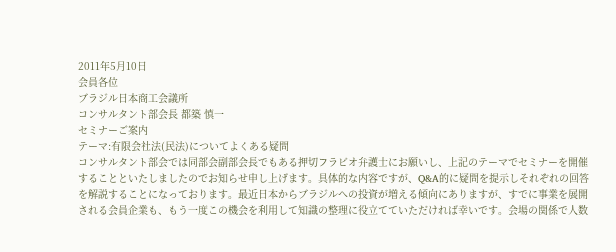2011年5月10日
会員各位
ブラジル日本商工会議所
コンサルタント部会長 都築 慎一
セミナーご案内
テーマ:有限会社法(民法)についてよくある疑問
コンサルタント部会では同部会副部会長でもある押切フラビオ弁護士にお願いし、上記のテーマでセミナーを開催することといたしましたのでお知らせ申し上げます。具体的な内容ですが、Q&A的に疑問を提示しそれぞれの回答を解説することになっております。最近日本からブラジルへの投資が増える傾向にありますが、すでに事業を展開される会員企業も、もう一度この機会を利用して知識の整理に役立てていただければ幸いです。会場の関係で人数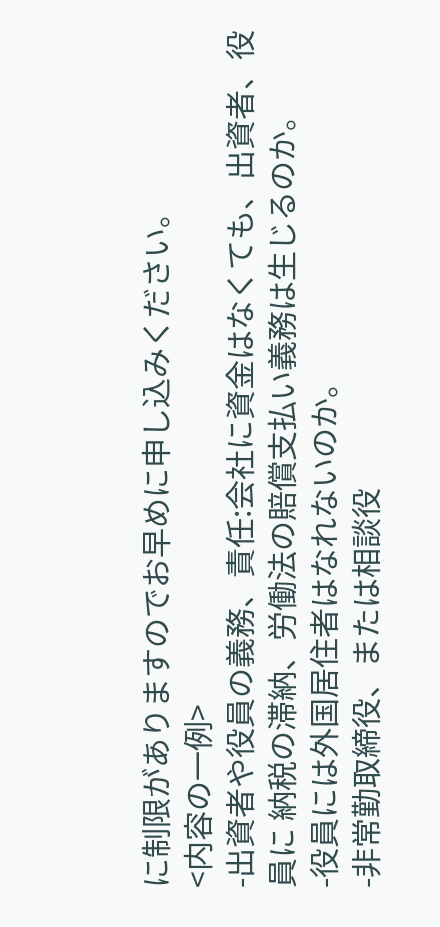に制限がありますのでお早めに申し込みください。
<内容の一例>
-出資者や役員の義務、責任:会社に資金はなくても、出資者、役員に 納税の滞納、労働法の賠償支払い義務は生じるのか。
-役員には外国居住者はなれないのか。
-非常勤取締役、または相談役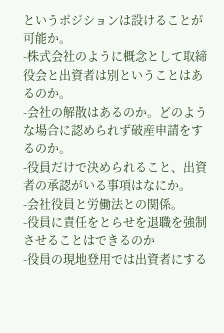というポジションは設けることが可能か。
-株式会社のように概念として取締役会と出資者は別ということはあるのか。
-会社の解散はあるのか。どのような場合に認められず破産申請をするのか。
-役員だけで決められること、出資者の承認がいる事項はなにか。
-会社役員と労働法との関係。
-役員に責任をとらせを退職を強制させることはできるのか
-役員の現地登用では出資者にする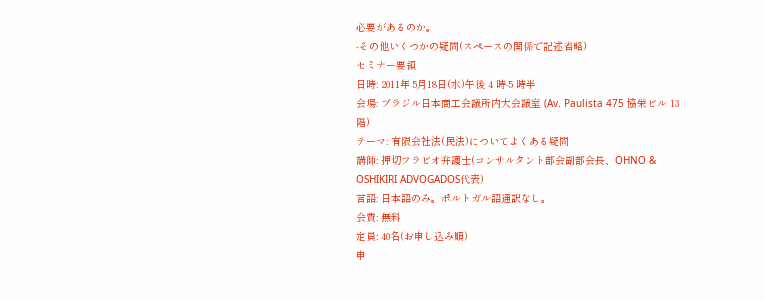必要があるのか。
-その他いくつかの疑問(スペースの関係で記述省略)
セミナー要領
日時: 2011年 5月18日(水)午後 4 時‐5 時半
会場: ブラジル日本商工会議所内大会議室 (Av. Paulista 475 協栄ビル 13階)
テーマ: 有限会社法(民法)についてよくある疑問
講師: 押切フラビオ弁護士(コンサルタント部会副部会長、OHNO & OSHIKIRI ADVOGADOS代表)
言語: 日本語のみ。ポルトガル語通訳なし。
会費: 無料
定員: 40名(お申し込み順)
申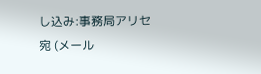し込み:事務局アリセ宛 (メール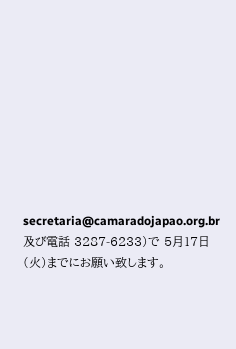secretaria@camaradojapao.org.br 及び電話 3287-6233)で 5月17日(火)までにお願い致します。